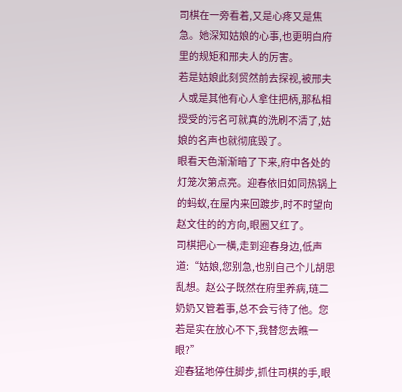司棋在一旁看着,又是心疼又是焦急。她深知姑娘的心事,也更明白府里的规矩和邢夫人的厉害。
若是姑娘此刻贸然前去探视,被邢夫人或是其他有心人拿住把柄,那私相授受的污名可就真的洗刷不清了,姑娘的名声也就彻底毁了。
眼看天色渐渐暗了下来,府中各处的灯笼次第点亮。迎春依旧如同热锅上的蚂蚁,在屋内来回踱步,时不时望向赵文住的的方向,眼圈又红了。
司棋把心一横,走到迎春身边,低声道:“姑娘,您别急,也别自己个儿胡思乱想。赵公子既然在府里养病,琏二奶奶又管着事,总不会亏待了他。您若是实在放心不下,我替您去瞧一眼?”
迎春猛地停住脚步,抓住司棋的手,眼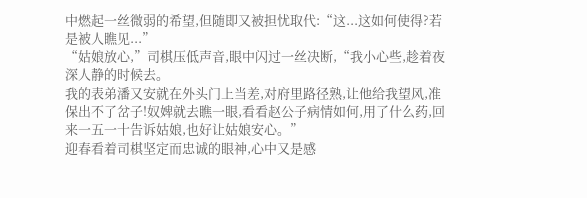中燃起一丝微弱的希望,但随即又被担忧取代:“这...这如何使得?若是被人瞧见...”
“姑娘放心,”司棋压低声音,眼中闪过一丝决断,“我小心些,趁着夜深人静的时候去。
我的表弟潘又安就在外头门上当差,对府里路径熟,让他给我望风,准保出不了岔子!奴婢就去瞧一眼,看看赵公子病情如何,用了什么药,回来一五一十告诉姑娘,也好让姑娘安心。”
迎春看着司棋坚定而忠诚的眼神,心中又是感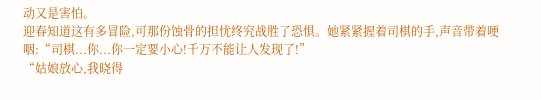动又是害怕。
迎春知道这有多冒险,可那份蚀骨的担忧终究战胜了恐惧。她紧紧握着司棋的手,声音带着哽咽:“司棋...你...你一定要小心!千万不能让人发现了!”
“姑娘放心,我晓得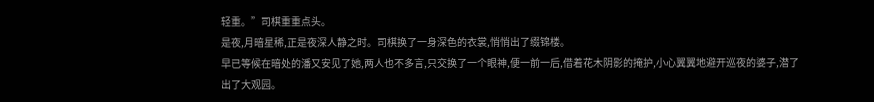轻重。”司棋重重点头。
是夜,月暗星稀,正是夜深人静之时。司棋换了一身深色的衣裳,悄悄出了缀锦楼。
早已等候在暗处的潘又安见了她,两人也不多言,只交换了一个眼神,便一前一后,借着花木阴影的掩护,小心翼翼地避开巡夜的婆子,潜了出了大观园。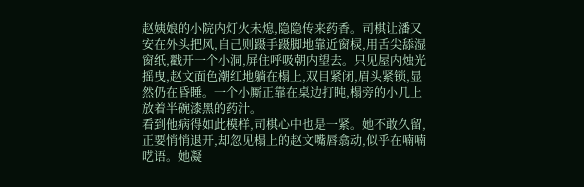赵姨娘的小院内灯火未熄,隐隐传来药香。司棋让潘又安在外头把风,自己则蹑手蹑脚地靠近窗棂,用舌尖舔湿窗纸,戳开一个小洞,屏住呼吸朝内望去。只见屋内烛光摇曳,赵文面色潮红地躺在榻上,双目紧闭,眉头紧锁,显然仍在昏睡。一个小厮正靠在桌边打盹,榻旁的小几上放着半碗漆黑的药汁。
看到他病得如此模样,司棋心中也是一紧。她不敢久留,正要悄悄退开,却忽见榻上的赵文嘴唇翕动,似乎在喃喃呓语。她凝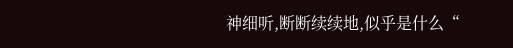神细听,断断续续地,似乎是什么“